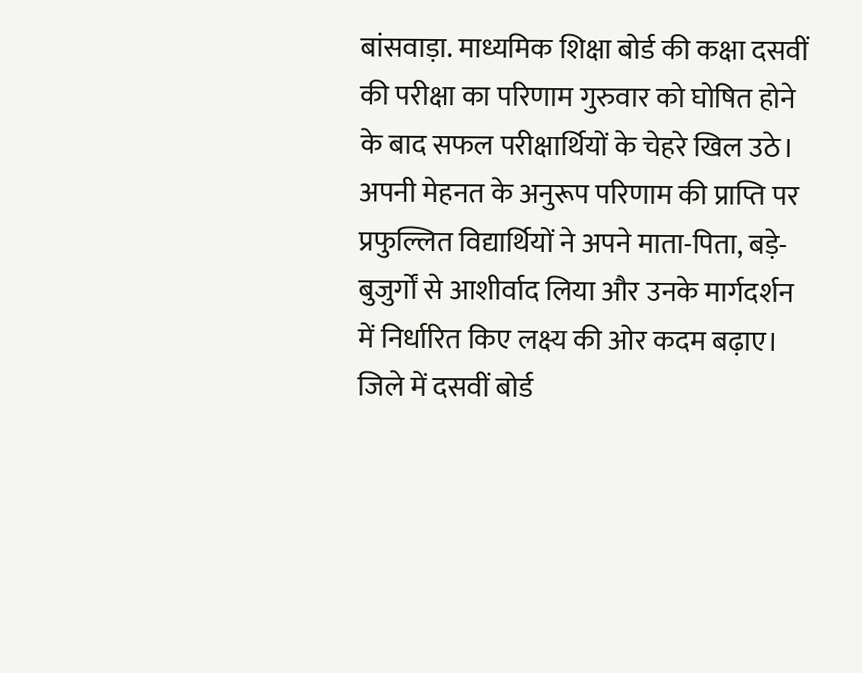बांसवाड़ा. माध्यमिक शिक्षा बोर्ड की कक्षा दसवीं की परीक्षा का परिणाम गुरुवार को घोषित होने के बाद सफल परीक्षार्थियों के चेहरे खिल उठे। अपनी मेहनत के अनुरूप परिणाम की प्राप्ति पर प्रफुल्लित विद्यार्थियों ने अपने माता-पिता, बड़े-बुजुर्गों से आशीर्वाद लिया और उनके मार्गदर्शन में निर्धारित किए लक्ष्य की ओर कदम बढ़ाए।
जिले में दसवीं बोर्ड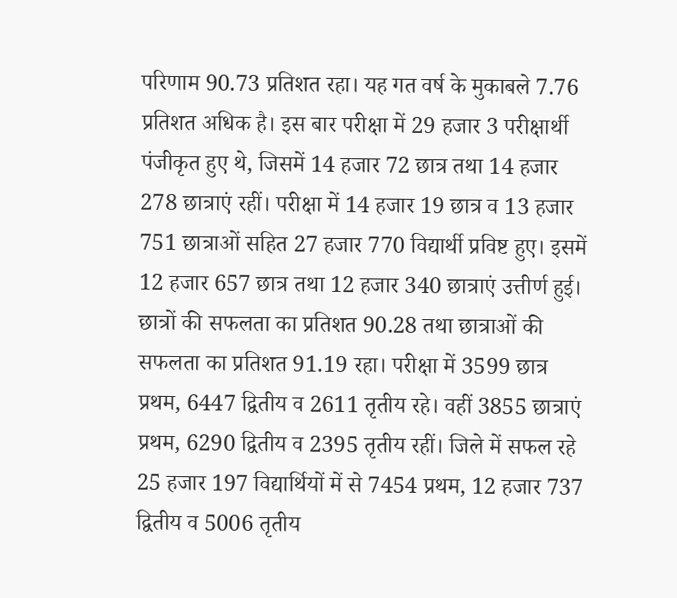परिणाम 90.73 प्रतिशत रहा। यह गत वर्ष के मुकाबले 7.76 प्रतिशत अधिक है। इस बार परीक्षा में 29 हजार 3 परीक्षार्थी पंजीकृत हुए थे, जिसमें 14 हजार 72 छात्र तथा 14 हजार 278 छात्राएं रहीं। परीक्षा में 14 हजार 19 छात्र व 13 हजार 751 छात्राओं सहित 27 हजार 770 विद्यार्थी प्रविष्ट हुए। इसमें 12 हजार 657 छात्र तथा 12 हजार 340 छात्राएं उत्तीर्ण हुई। छात्रों की सफलता का प्रतिशत 90.28 तथा छात्राओं की सफलता का प्रतिशत 91.19 रहा। परीक्षा में 3599 छात्र प्रथम, 6447 द्वितीय व 2611 तृतीय रहे। वहीं 3855 छात्राएं प्रथम, 6290 द्वितीय व 2395 तृतीय रहीं। जिले में सफल रहे 25 हजार 197 विद्यार्थियों में से 7454 प्रथम, 12 हजार 737 द्वितीय व 5006 तृतीय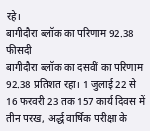रहे।
बागीदौरा ब्लॉक का परिणाम 92.38 फीसदी
बागीदौरा ब्लॉक का दसवीं का परिणाम 92.38 प्रतिशत रहा। 1 जुलाई 22 से 16 फरवरी 23 तक 157 कार्य दिवस में तीन परख, अर्द्ध वार्षिक परीक्षा के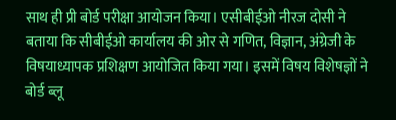साथ ही प्री बोर्ड परीक्षा आयोजन किया। एसीबीईओ नीरज दोसी ने बताया कि सीबीईओ कार्यालय की ओर से गणित, विज्ञान, अंग्रेजी के विषयाध्यापक प्रशिक्षण आयोजित किया गया। इसमें विषय विशेषज्ञों ने बोर्ड ब्लू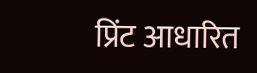प्रिंट आधारित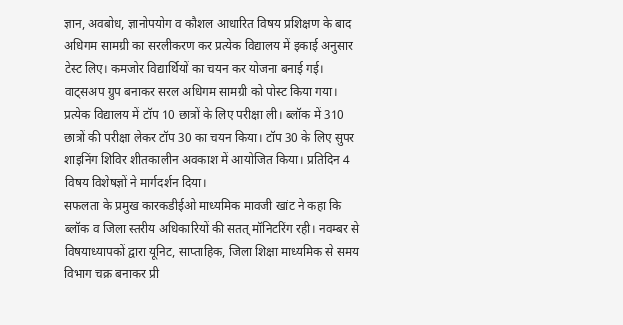ज्ञान, अवबोध, ज्ञानोपयोग व कौशल आधारित विषय प्रशिक्षण के बाद अधिगम सामग्री का सरलीकरण कर प्रत्येक विद्यालय में इकाई अनुसार टेस्ट लिए। कमजोर विद्यार्थियों का चयन कर योजना बनाई गई। वाट्सअप ग्रुप बनाकर सरल अधिगम सामग्री को पोस्ट किया गया। प्रत्येक विद्यालय में टॉप 10 छात्रों के लिए परीक्षा ली। ब्लॉक में 310 छात्रों की परीक्षा लेकर टॉप 30 का चयन किया। टॉप 30 के लिए सुपर शाइनिंग शिविर शीतकालीन अवकाश में आयोजित किया। प्रतिदिन 4 विषय विशेषज्ञों ने मार्गदर्शन दिया।
सफलता के प्रमुख कारकडीईओ माध्यमिक मावजी खांट ने कहा कि ब्लॉक व जिला स्तरीय अधिकारियों की सतत् मॉनिटरिंग रही। नवम्बर से विषयाध्यापकों द्वारा यूनिट, साप्ताहिक, जिला शिक्षा माध्यमिक से समय विभाग चक्र बनाकर प्री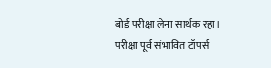बोर्ड परीक्षा लेना सार्थक रहा। परीक्षा पूर्व संभावित टॉपर्स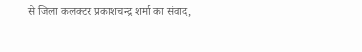से जिला कलक्टर प्रकाशचन्द्र शर्मा का संवाद,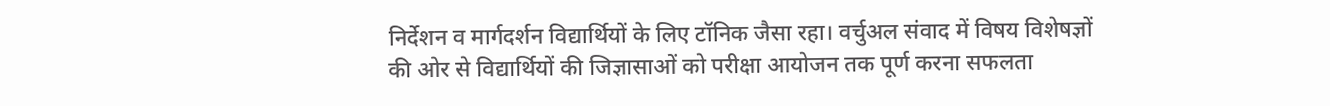निर्देशन व मार्गदर्शन विद्यार्थियों के लिए टॉनिक जैसा रहा। वर्चुअल संवाद में विषय विशेषज्ञों की ओर से विद्यार्थियों की जिज्ञासाओं को परीक्षा आयोजन तक पूर्ण करना सफलता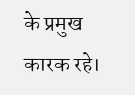के प्रमुख कारक रहे।